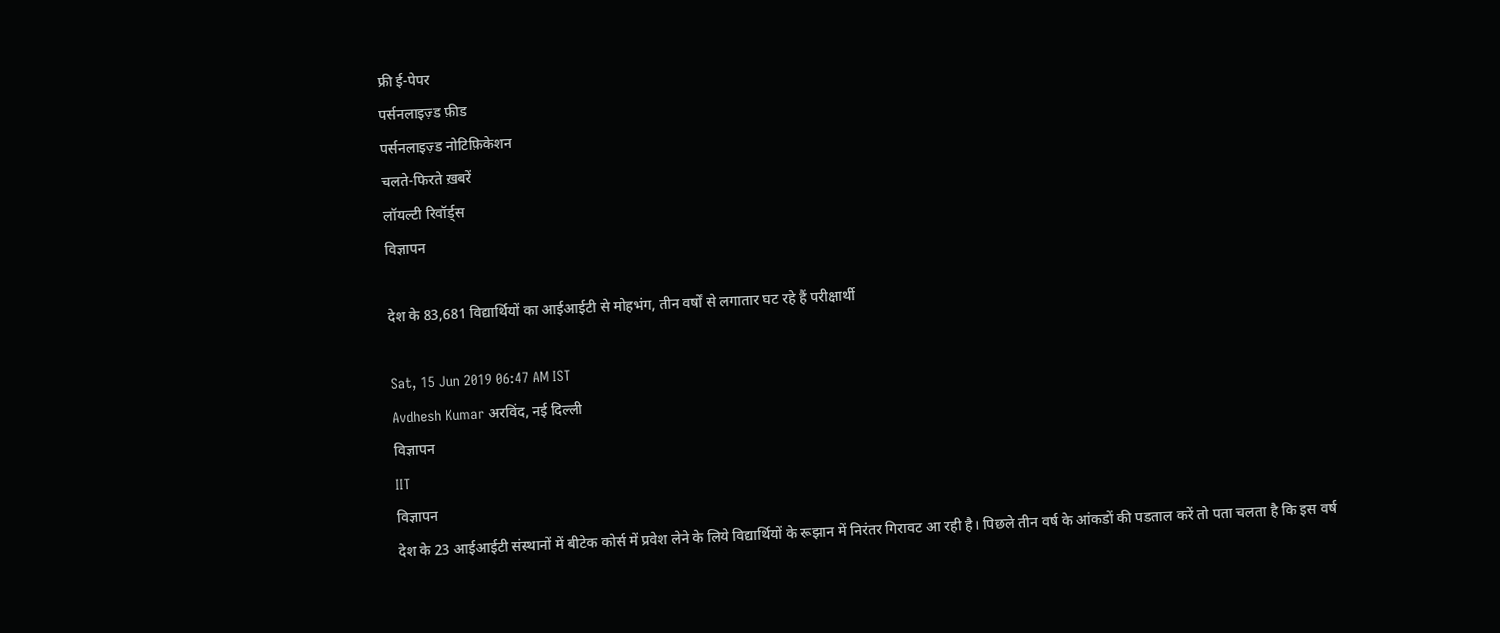फ्री ई-पेपर
पर्सनलाइज़्ड फ़ीड
पर्सनलाइज़्ड नोटिफ़िकेशन
चलते-फिरते ख़बरें
लॉयल्टी रिवॉर्ड्स
विज्ञापन

देश के 83,681 विद्यार्थियों का आईआईटी से मोहभंग, तीन वर्षों से लगातार घट रहे हैं परीक्षार्थी

Sat, 15 Jun 2019 06:47 AM IST
Avdhesh Kumar अरविंद, नई दिल्ली
विज्ञापन
IIT
विज्ञापन
देश के 23 आईआईटी संस्थानों में बीटेक कोर्स में प्रवेश लेने के लिये विद्यार्थियों के रूझान में निरंतर गिरावट आ रही है। पिछले तीन वर्ष के आंकडों की पडताल करें तो पता चलता है कि इस वर्ष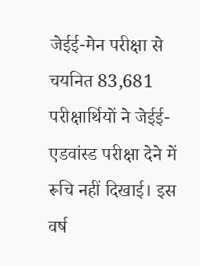जेईई-मेन परीक्षा से चयनित 83,681 परीक्षार्थियों ने जेईई-एडवांस्ड परीक्षा देने में रूचि नहीं दिखाई। इस वर्ष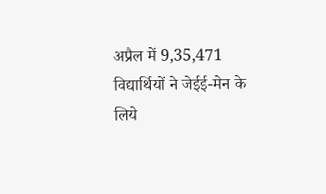अप्रैल में 9,35,471 विद्यार्थियों ने जेईई-मेन के लिये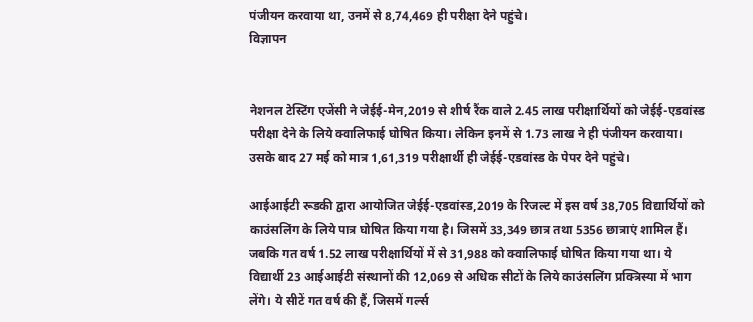पंजीयन करवाया था, उनमें से 8,74,469 ही परीक्षा देने पहुंचे।
विज्ञापन


नेशनल टेस्टिंग एजेंसी ने जेईई-मेन,2019 से शीर्ष रैंक वाले 2.45 लाख परीक्षार्थियों को जेईई-एडवांस्ड परीक्षा देने के लिये क्वालिफाई घोषित किया। लेकिन इनमें से 1.73 लाख ने ही पंजीयन करवाया। उसके बाद 27 मई को मात्र 1,61,319 परीक्षार्थी ही जेईई-एडवांस्ड के पेपर देने पहुंचे।

आईआईटी रूडकी द्वारा आयोजित जेईई-एडवांस्ड,2019 के रिजल्ट में इस वर्ष 38,705 विद्यार्थियों को काउंसलिंग के लिये पात्र घोषित किया गया है। जिसमें 33,349 छात्र तथा 5356 छात्राएं शामिल हैं। जबकि गत वर्ष 1.52 लाख परीक्षार्थियों में से 31,988 को क्वालिफाई घोषित किया गया था। ये विद्यार्थी 23 आईआईटी संस्थानों की 12,069 से अधिक सीटों के लिये काउंसलिंग प्रक्त्रिस्या में भाग लेंगे। ये सीटें गत वर्ष की हैं, जिसमें गर्ल्स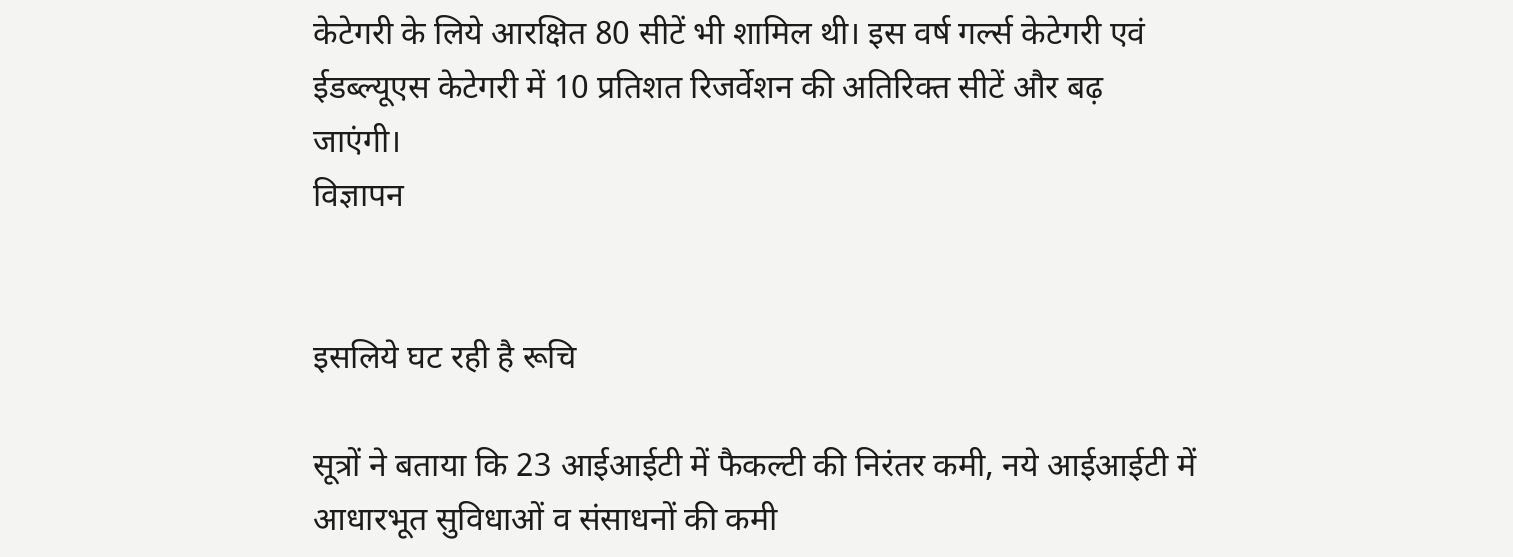केटेगरी के लिये आरक्षित 80 सीटें भी शामिल थी। इस वर्ष गर्ल्स केटेगरी एवं ईडब्ल्यूएस केटेगरी में 10 प्रतिशत रिजर्वेशन की अतिरिक्त सीटें और बढ़ जाएंगी।
विज्ञापन


इसलिये घट रही है रूचि

सूत्रों ने बताया कि 23 आईआईटी में फैकल्टी की निरंतर कमी, नये आईआईटी में आधारभूत सुविधाओं व संसाधनों की कमी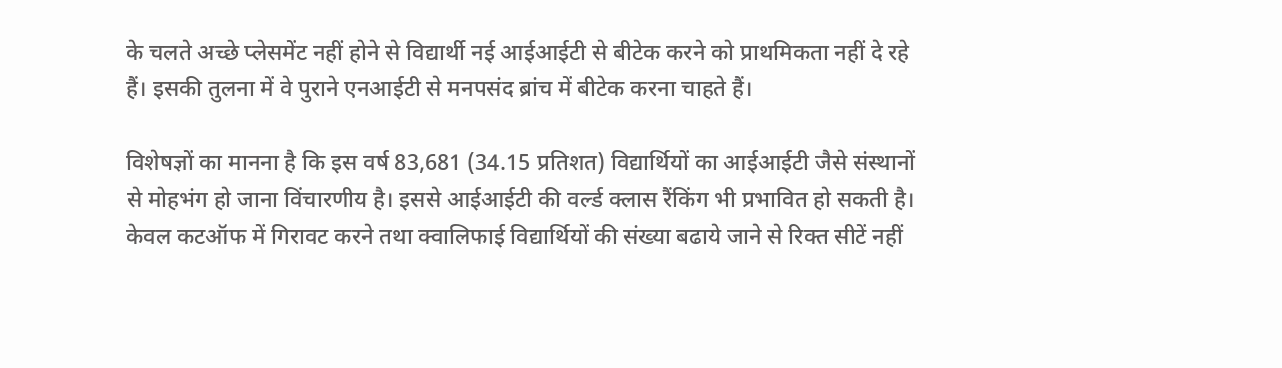के चलते अच्छे प्लेसमेंट नहीं होने से विद्यार्थी नई आईआईटी से बीटेक करने को प्राथमिकता नहीं दे रहे हैं। इसकी तुलना में वे पुराने एनआईटी से मनपसंद ब्रांच में बीटेक करना चाहते हैं।

विशेषज्ञों का मानना है कि इस वर्ष 83,681 (34.15 प्रतिशत) विद्यार्थियों का आईआईटी जैसे संस्थानों से मोहभंग हो जाना विंचारणीय है। इससे आईआईटी की वर्ल्ड क्लास रैंकिंग भी प्रभावित हो सकती है। केवल कटऑफ में गिरावट करने तथा क्वालिफाई विद्यार्थियों की संख्या बढाये जाने से रिक्त सीटें नहीं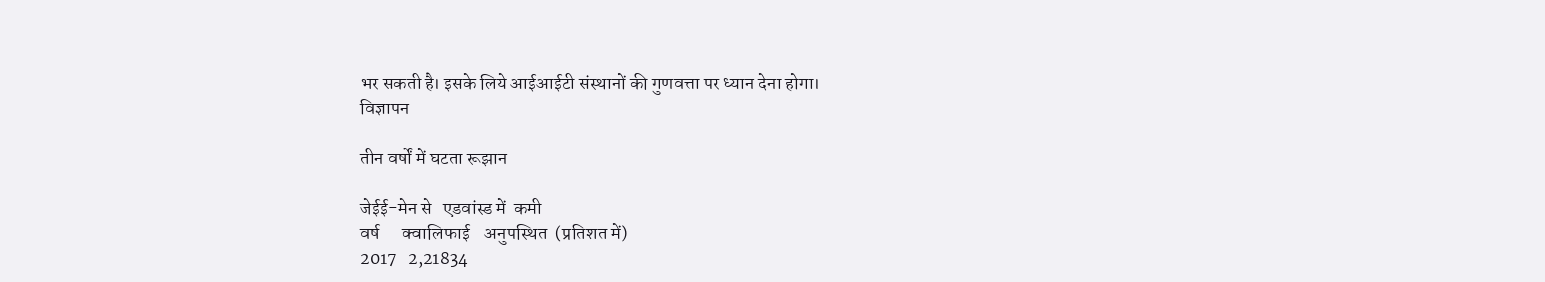भर सकती है। इसके लिये आईआईटी संस्थानों की गुणवत्ता पर ध्यान देना होगा।
विज्ञापन

तीन वर्षों में घटता रूझान

जेईई-मेन से   एडवांस्ड में  कमी
वर्ष      क्वालिफाई    अनुपस्थित  (प्रतिशत में)
2017   2,21834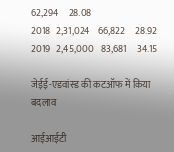62,294     28.08
2018   2,31,024    66,822     28.92
2019   2,45,000    83,681     34.15

जेईई-एडवांस्ड की कटऑफ में किया बदलाव

आईआईटी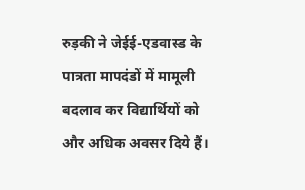रुड़की ने जेईई-एडवास्ड के पात्रता मापदंडों में मामूली बदलाव कर विद्यार्थियों को और अधिक अवसर दिये हैं।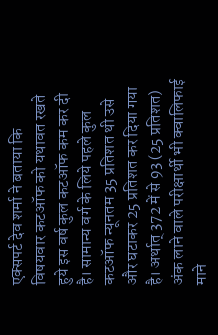एक्सपर्ट देव शर्मा ने बताया कि विषयवार कटऑफ को यथावत रखते हुये इस वर्ष कुल कटऑफ कम कर दी है। सामान्य वर्ग के लिये पहले कुल कटऑफ न्यूनतम 35 प्रतिशत थी उसे और घटाकर 25 प्रतिशत कर दिया गया है। अर्थात् 372 में से 93 (25 प्रतिशत) अंक लाने वाले परीक्षार्थी भी क्वालिफाई माने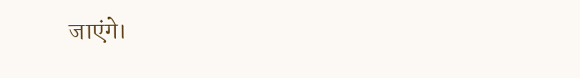जाएंगे।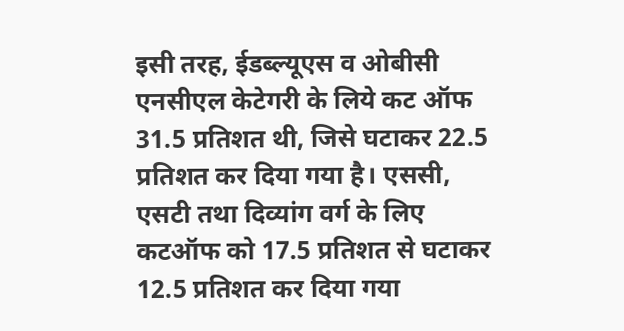इसी तरह, ईडब्ल्यूएस व ओबीसी एनसीएल केटेगरी के लिये कट ऑफ 31.5 प्रतिशत थी, जिसे घटाकर 22.5 प्रतिशत कर दिया गया है। एससी, एसटी तथा दिव्यांग वर्ग के लिए कटऑफ को 17.5 प्रतिशत से घटाकर 12.5 प्रतिशत कर दिया गया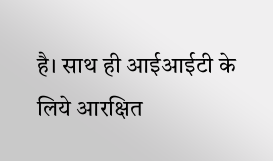है। साथ ही आईआईटी के लिये आरक्षित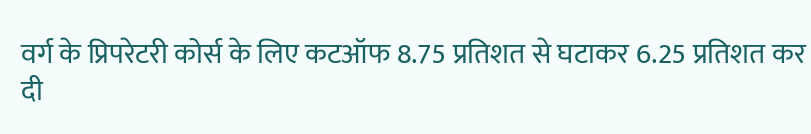वर्ग के प्रिपरेटरी कोर्स के लिए कटऑफ 8.75 प्रतिशत से घटाकर 6.25 प्रतिशत कर दी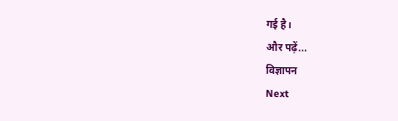गई है।
और पढ़ें...
विज्ञापन
Next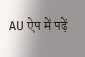AU ऐप में पढ़ें